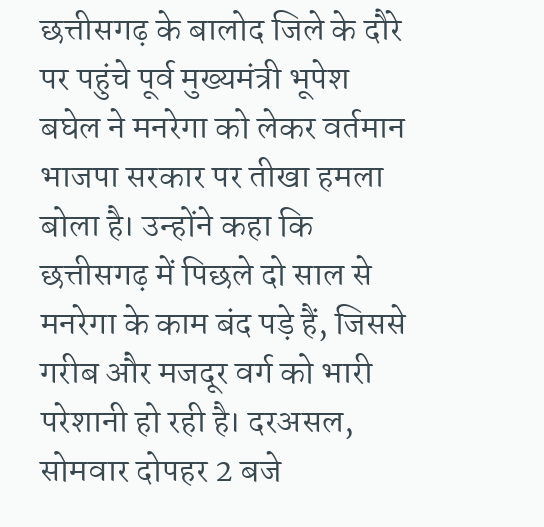छत्तीसगढ़ के बालोद जिले के दौरे पर पहुंचे पूर्व मुख्यमंत्री भूपेश बघेल ने मनरेगा को लेकर वर्तमान भाजपा सरकार पर तीखा हमला बोला है। उन्होंने कहा कि छत्तीसगढ़ में पिछले दो साल से मनरेगा के काम बंद पड़े हैं, जिससे गरीब और मजदूर वर्ग को भारी परेशानी हो रही है। दरअसल, सोमवार दोपहर 2 बजे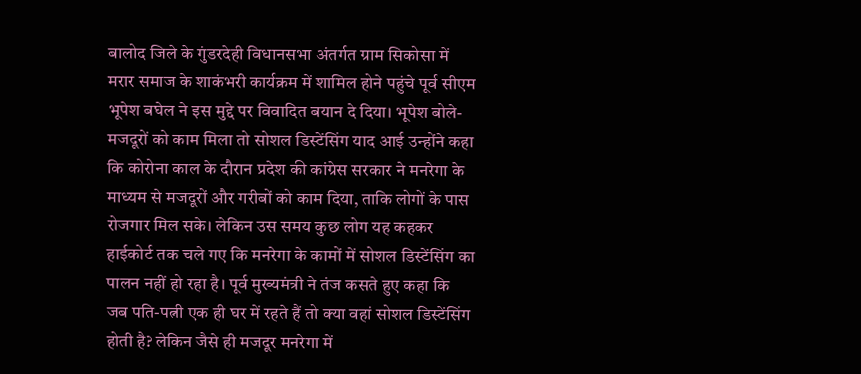बालोद जिले के गुंडरदेही विधानसभा अंतर्गत ग्राम सिकोसा में मरार समाज के शाकंभरी कार्यक्रम में शामिल होने पहुंचे पूर्व सीएम भूपेश बघेल ने इस मुद्दे पर विवादित बयान दे दिया। भूपेश बोले- मजदूरों को काम मिला तो सोशल डिस्टेंसिंग याद आई उन्होंने कहा कि कोरोना काल के दौरान प्रदेश की कांग्रेस सरकार ने मनरेगा के माध्यम से मजदूरों और गरीबों को काम दिया, ताकि लोगों के पास रोजगार मिल सके। लेकिन उस समय कुछ लोग यह कहकर हाईकोर्ट तक चले गए कि मनरेगा के कामों में सोशल डिस्टेंसिंग का पालन नहीं हो रहा है। पूर्व मुख्यमंत्री ने तंज कसते हुए कहा कि जब पति-पत्नी एक ही घर में रहते हैं तो क्या वहां सोशल डिस्टेंसिंग होती है? लेकिन जैसे ही मजदूर मनरेगा में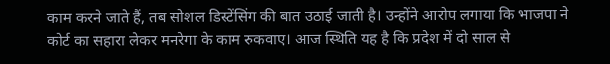काम करने जाते हैं, तब सोशल डिस्टेंसिंग की बात उठाई जाती है। उन्होंने आरोप लगाया कि भाजपा ने कोर्ट का सहारा लेकर मनरेगा के काम रुकवाए। आज स्थिति यह है कि प्रदेश में दो साल से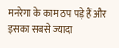मनरेगा के काम ठप पड़े हैं और इसका सबसे ज्यादा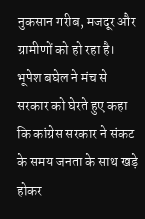नुकसान गरीब, मजदूर और ग्रामीणों को हो रहा है। भूपेश बघेल ने मंच से सरकार को घेरते हुए कहा कि कांग्रेस सरकार ने संकट के समय जनता के साथ खड़े होकर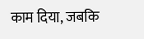काम दिया, जबकि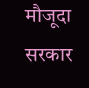मौजूदा सरकार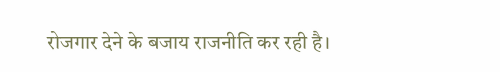रोजगार देने के बजाय राजनीति कर रही है।